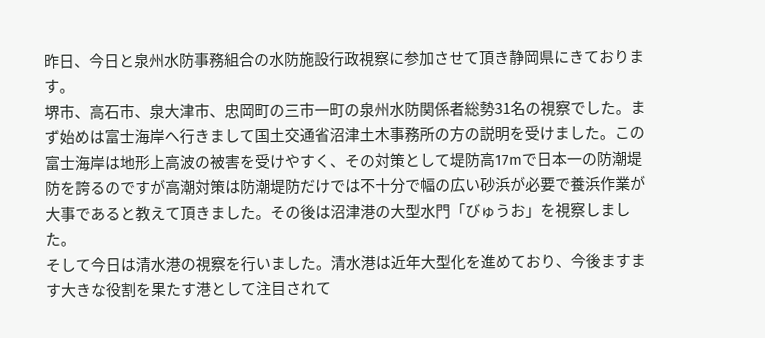昨日、今日と泉州水防事務組合の水防施設行政視察に参加させて頂き静岡県にきております。
堺市、高石市、泉大津市、忠岡町の三市一町の泉州水防関係者総勢31名の視察でした。まず始めは富士海岸へ行きまして国土交通省沼津土木事務所の方の説明を受けました。この富士海岸は地形上高波の被害を受けやすく、その対策として堤防高17mで日本一の防潮堤防を誇るのですが高潮対策は防潮堤防だけでは不十分で幅の広い砂浜が必要で養浜作業が大事であると教えて頂きました。その後は沼津港の大型水門「びゅうお」を視察しました。
そして今日は清水港の視察を行いました。清水港は近年大型化を進めており、今後ますます大きな役割を果たす港として注目されて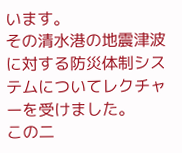います。
その清水港の地震津波に対する防災体制システムについてレクチャーを受けました。
この二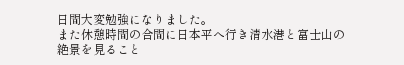日間大変勉強になりました。
また休憩時間の合間に日本平へ行き清水港と富士山の絶景を見ること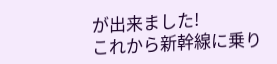が出来ました!
これから新幹線に乗り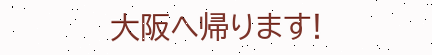大阪へ帰ります!